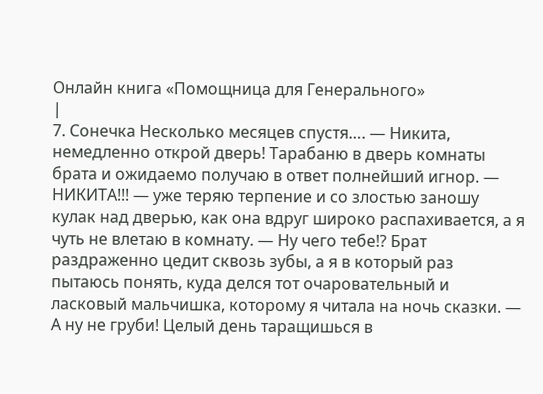Онлайн книга «Помощница для Генерального»
|
7. Сонечка Несколько месяцев спустя…. — Никита, немедленно открой дверь! Тарабаню в дверь комнаты брата и ожидаемо получаю в ответ полнейший игнор. — НИКИТА!!! — уже теряю терпение и со злостью заношу кулак над дверью, как она вдруг широко распахивается, а я чуть не влетаю в комнату. — Ну чего тебе!? Брат раздраженно цедит сквозь зубы, а я в который раз пытаюсь понять, куда делся тот очаровательный и ласковый мальчишка, которому я читала на ночь сказки. — А ну не груби! Целый день таращишься в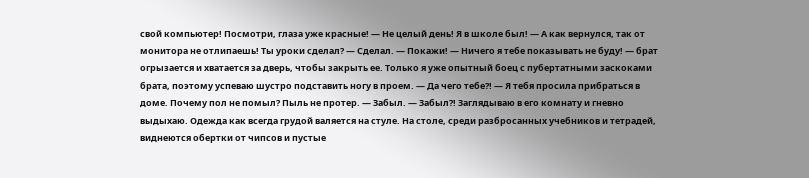свой компьютер! Посмотри, глаза уже красные! — Не целый день! Я в школе был! — А как вернулся, так от монитора не отлипаешь! Ты уроки сделал? — Сделал. — Покажи! — Ничего я тебе показывать не буду! — брат огрызается и хватается за дверь, чтобы закрыть ее. Только я уже опытный боец с пубертатными заскоками брата, поэтому успеваю шустро подставить ногу в проем. — Да чего тебе?! — Я тебя просила прибраться в доме. Почему пол не помыл? Пыль не протер. — Забыл. — Забыл?! Заглядываю в его комнату и гневно выдыхаю. Одежда как всегда грудой валяется на стуле. На столе, среди разбросанных учебников и тетрадей, виднеются обертки от чипсов и пустые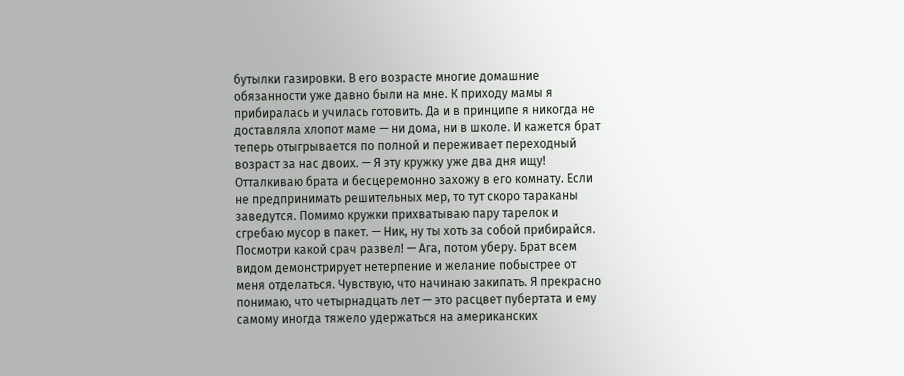бутылки газировки. В его возрасте многие домашние обязанности уже давно были на мне. К приходу мамы я прибиралась и училась готовить. Да и в принципе я никогда не доставляла хлопот маме — ни дома, ни в школе. И кажется брат теперь отыгрывается по полной и переживает переходный возраст за нас двоих. — Я эту кружку уже два дня ищу! Отталкиваю брата и бесцеремонно захожу в его комнату. Если не предпринимать решительных мер, то тут скоро тараканы заведутся. Помимо кружки прихватываю пару тарелок и сгребаю мусор в пакет. — Ник, ну ты хоть за собой прибирайся. Посмотри какой срач развел! — Ага, потом уберу. Брат всем видом демонстрирует нетерпение и желание побыстрее от меня отделаться. Чувствую, что начинаю закипать. Я прекрасно понимаю, что четырнадцать лет — это расцвет пубертата и ему самому иногда тяжело удержаться на американских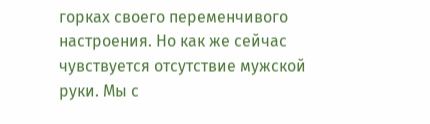горках своего переменчивого настроения. Но как же сейчас чувствуется отсутствие мужской руки. Мы с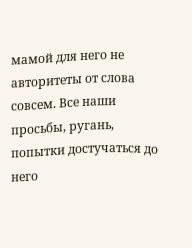мамой для него не авторитеты от слова совсем. Все наши просьбы, ругань, попытки достучаться до него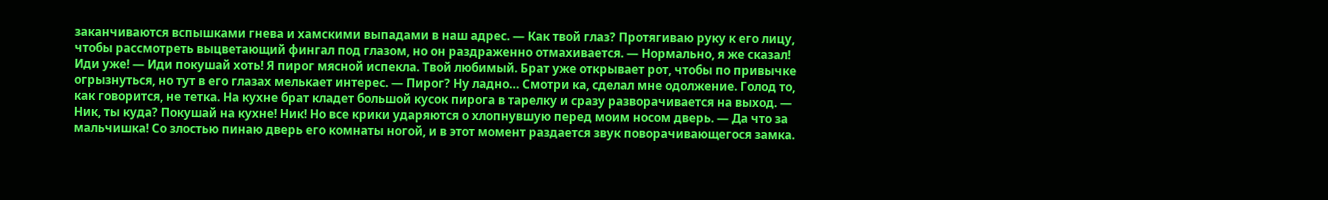заканчиваются вспышками гнева и хамскими выпадами в наш адрес. — Как твой глаз? Протягиваю руку к его лицу, чтобы рассмотреть выцветающий фингал под глазом, но он раздраженно отмахивается. — Нормально, я же сказал! Иди уже! — Иди покушай хоть! Я пирог мясной испекла. Твой любимый. Брат уже открывает рот, чтобы по привычке огрызнуться, но тут в его глазах мелькает интерес. — Пирог? Ну ладно… Смотри ка, сделал мне одолжение. Голод то, как говорится, не тетка. На кухне брат кладет большой кусок пирога в тарелку и сразу разворачивается на выход. — Ник, ты куда? Покушай на кухне! Ник! Но все крики ударяются о хлопнувшую перед моим носом дверь. — Да что за мальчишка! Со злостью пинаю дверь его комнаты ногой, и в этот момент раздается звук поворачивающегося замка.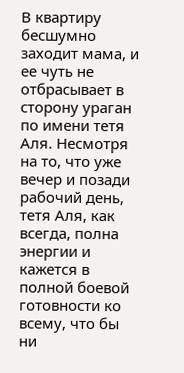В квартиру бесшумно заходит мама, и ее чуть не отбрасывает в сторону ураган по имени тетя Аля. Несмотря на то, что уже вечер и позади рабочий день, тетя Аля, как всегда, полна энергии и кажется в полной боевой готовности ко всему, что бы ни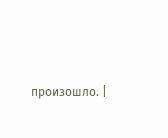произошло. |